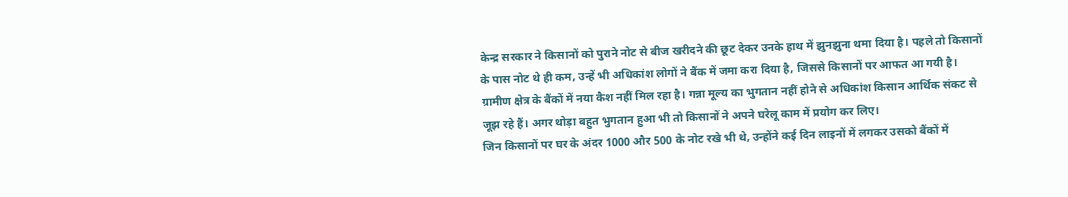केन्द्र सरकार ने किसानों को पुराने नोट से बीज खरीदने की छूट देकर उनके हाथ में झुनझुना थमा दिया है। पहले तो किसानों के पास नोट थे ही कम, उन्हें भी अधिकांश लोगों ने बैंक में जमा करा दिया है, जिससे किसानों पर आफत आ गयी है।
ग्रामीण क्षेत्र के बैंकों में नया कैश नहीं मिल रहा है। गन्ना मूल्य का भुगतान नहीं होने से अधिकांश किसान आर्थिक संकट से जूझ रहे हैं। अगर थोड़ा बहुत भुगतान हुआ भी तो किसानों ने अपने घरेलू काम में प्रयोग कर लिए।
जिन किसानों पर घर के अंदर 1000 और 500 के नोट रखे भी थे, उन्होंने कई दिन लाइनों में लगकर उसको बैंकों में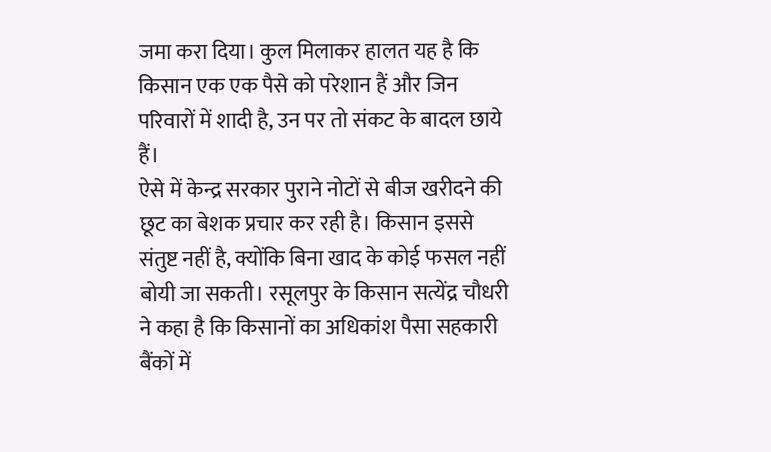जमा करा दिया। कुल मिलाकर हालत यह है कि किसान एक एक पैसे को परेशान हैं और जिन परिवारों में शादी है, उन पर तो संकट के बादल छाये हैं।
ऐसे में केन्द्र सरकार पुराने नोटों से बीज खरीदने की छूट का बेशक प्रचार कर रही है। किसान इससे संतुष्ट नहीं है, क्योंकि बिना खाद के कोई फसल नहीं बोयी जा सकती। रसूलपुर के किसान सत्येंद्र चौधरी ने कहा है कि किसानों का अधिकांश पैसा सहकारी बैंकों में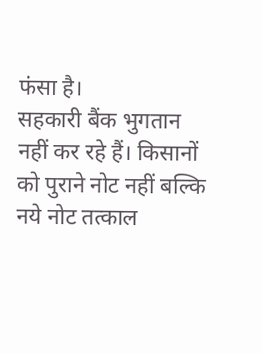फंसा है।
सहकारी बैंक भुगतान नहीं कर रहे हैं। किसानों को पुराने नोट नहीं बल्कि नये नोट तत्काल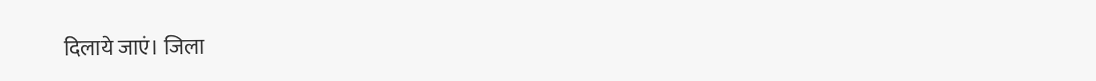दिलाये जाएं। जिला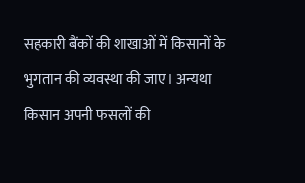सहकारी बैंकों की शाखाओं में किसानों के भुगतान की व्यवस्था की जाए। अन्यथा किसान अपनी फसलों की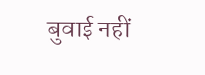बुवाई नहीं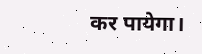कर पायेगा।